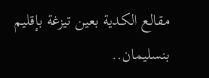مقالع الكدية بعين تيزغة بإقليم بنسليمان..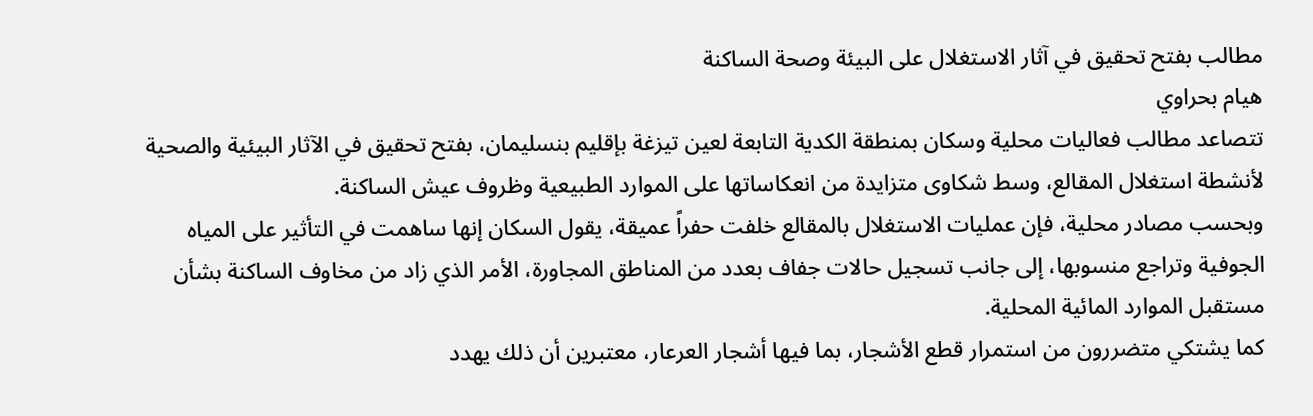مطالب بفتح تحقيق في آثار الاستغلال على البيئة وصحة الساكنة
هيام بحراوي
تتصاعد مطالب فعاليات محلية وسكان بمنطقة الكدية التابعة لعين تيزغة بإقليم بنسليمان، بفتح تحقيق في الآثار البيئية والصحية لأنشطة استغلال المقالع، وسط شكاوى متزايدة من انعكاساتها على الموارد الطبيعية وظروف عيش الساكنة.
وبحسب مصادر محلية، فإن عمليات الاستغلال بالمقالع خلفت حفراً عميقة، يقول السكان إنها ساهمت في التأثير على المياه الجوفية وتراجع منسوبها، إلى جانب تسجيل حالات جفاف بعدد من المناطق المجاورة، الأمر الذي زاد من مخاوف الساكنة بشأن مستقبل الموارد المائية المحلية.
كما يشتكي متضررون من استمرار قطع الأشجار، بما فيها أشجار العرعار، معتبرين أن ذلك يهدد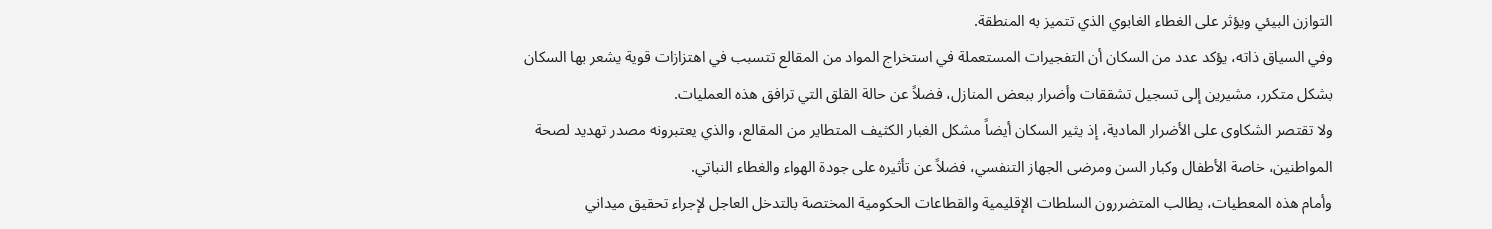التوازن البيئي ويؤثر على الغطاء الغابوي الذي تتميز به المنطقة.
وفي السياق ذاته، يؤكد عدد من السكان أن التفجيرات المستعملة في استخراج المواد من المقالع تتسبب في اهتزازات قوية يشعر بها السكان بشكل متكرر، مشيرين إلى تسجيل تشققات وأضرار ببعض المنازل، فضلاً عن حالة القلق التي ترافق هذه العمليات.
ولا تقتصر الشكاوى على الأضرار المادية، إذ يثير السكان أيضاً مشكل الغبار الكثيف المتطاير من المقالع، والذي يعتبرونه مصدر تهديد لصحة المواطنين، خاصة الأطفال وكبار السن ومرضى الجهاز التنفسي، فضلاً عن تأثيره على جودة الهواء والغطاء النباتي.
وأمام هذه المعطيات، يطالب المتضررون السلطات الإقليمية والقطاعات الحكومية المختصة بالتدخل العاجل لإجراء تحقيق ميداني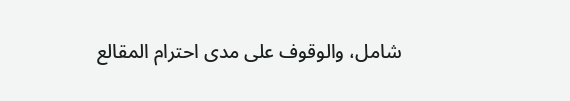شامل، والوقوف على مدى احترام المقالع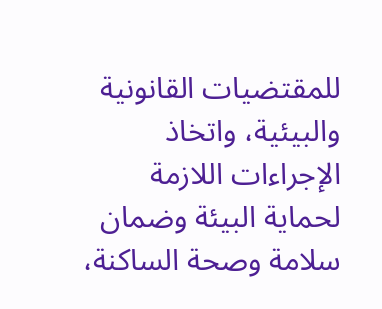للمقتضيات القانونية والبيئية، واتخاذ الإجراءات اللازمة لحماية البيئة وضمان سلامة وصحة الساكنة،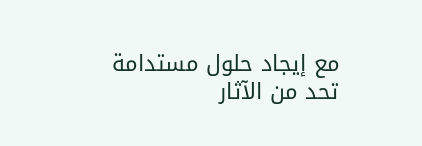مع إيجاد حلول مستدامة تحد من الآثار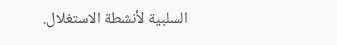السلبية لأنشطة الاستغلال.